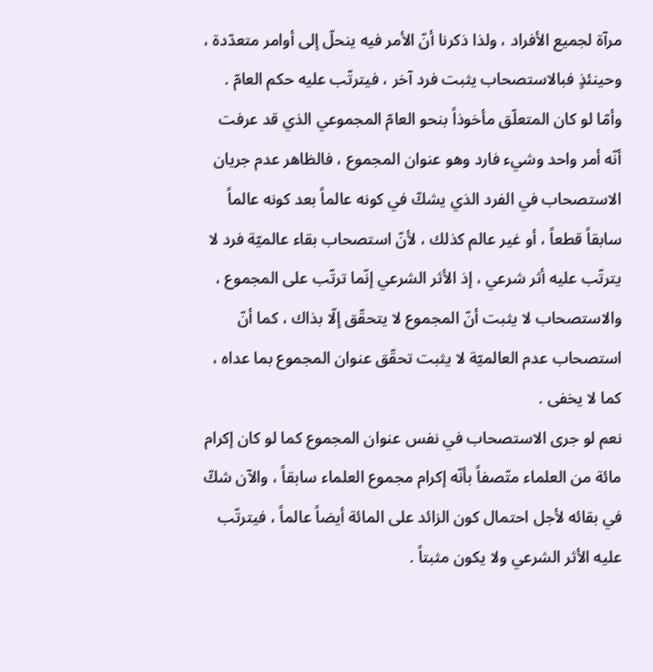مرآة لجميع الأفراد ، ولذا ذكرنا أنّ الأمر فيه ينحلّ إلى أوامر متعدّدة ، وحينئذٍ فبالاستصحاب يثبت فرد آخر ، فيترتّب عليه حكم العامّ .
وأمّا لو كان المتعلّق مأخوذاً بنحو العامّ المجموعي الذي قد عرفت أنّه أمر واحد وشيء فارد وهو عنوان المجموع ، فالظاهر عدم جريان الاستصحاب في الفرد الذي يشكّ في كونه عالماً بعد كونه عالماً سابقاً قطعاً ، أو غير عالم كذلك ، لأنّ استصحاب بقاء عالميّة فرد لا يترتّب عليه أثر شرعي ، إذ الأثر الشرعي إنّما ترتّب على المجموع ، والاستصحاب لا يثبت أنّ المجموع لا يتحقّق إلّا بذاك ، كما أنّ استصحاب عدم العالميّة لا يثبت تحقّق عنوان المجموع بما عداه ، كما لا يخفى .
نعم لو جرى الاستصحاب في نفس عنوان المجموع كما لو كان إكرام مائة من العلماء متّصفاً بأنّه إكرام مجموع العلماء سابقاً ، والآن شكّ في بقائه لأجل احتمال كون الزائد على المائة أيضاً عالماً ، فيترتّب عليه الأثر الشرعي ولا يكون مثبتاً .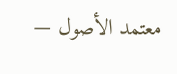معتمد الأصول —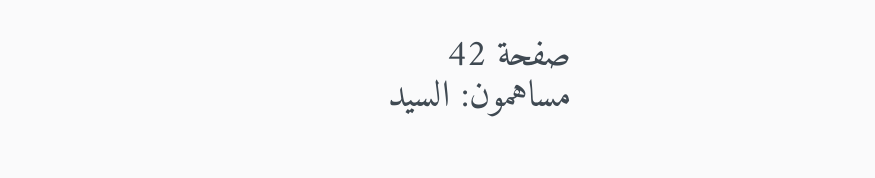صفحة 42
مساهمون: السيد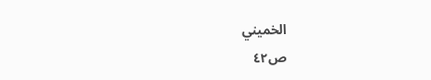الخميني
ص٤٢